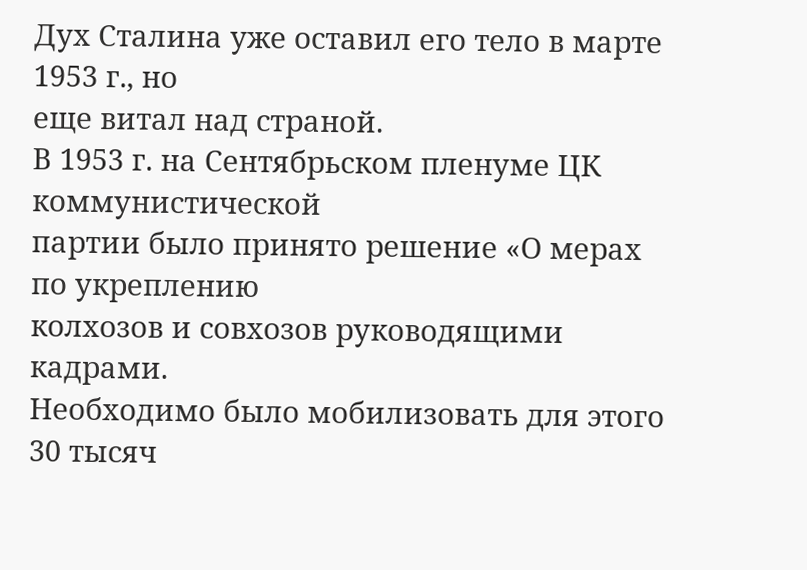Дух Сталина уже оставил его тело в марте 1953 г., но
еще витал над страной.
В 1953 г. на Сентябрьском пленуме ЦК коммунистической
партии было принято решение «О мерах по укреплению
колхозов и совхозов руководящими кадрами.
Необходимо было мобилизовать для этого 30 тысяч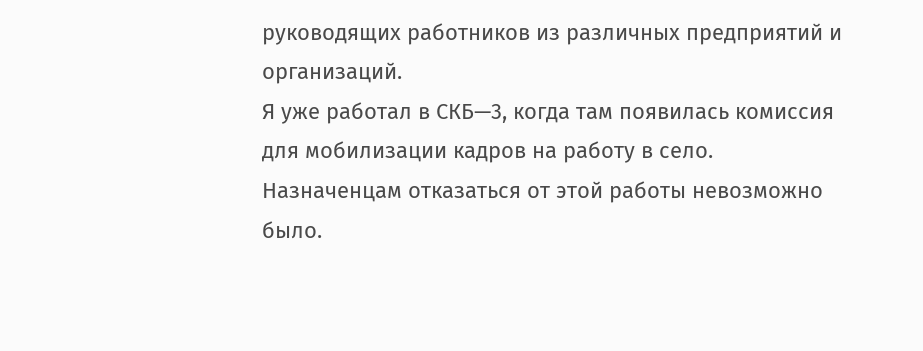руководящих работников из различных предприятий и
организаций.
Я уже работал в СКБ—3, когда там появилась комиссия
для мобилизации кадров на работу в село.
Назначенцам отказаться от этой работы невозможно
было.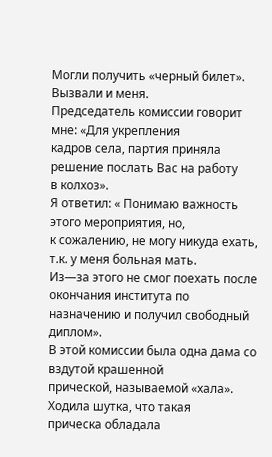Могли получить «черный билет».
Вызвали и меня.
Председатель комиссии говорит мне: «Для укрепления
кадров села, партия приняла решение послать Вас на работу
в колхоз».
Я ответил: « Понимаю важность этого мероприятия, но,
к сожалению, не могу никуда ехать, т.к. у меня больная мать.
Из—за этого не смог поехать после окончания института по
назначению и получил свободный диплом».
В этой комиссии была одна дама со вздутой крашенной
прической, называемой «хала». Ходила шутка, что такая
прическа обладала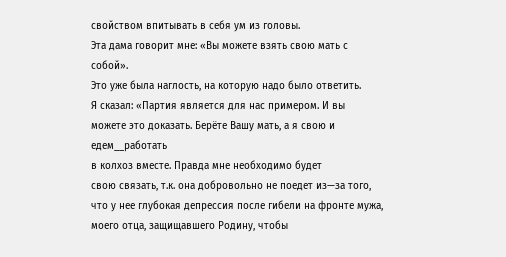свойством впитывать в себя ум из головы.
Эта дама говорит мне: «Вы можете взять свою мать с
собой».
Это уже была наглость, на которую надо было ответить.
Я сказал: «Партия является для нас примером. И вы
можете это доказать. Берёте Вашу мать, а я свою и едем__работать
в колхоз вместе. Правда мне необходимо будет
свою связать, т.к. она добровольно не поедет из—за того,
что у нее глубокая депрессия после гибели на фронте мужа,
моего отца, защищавшего Родину, чтобы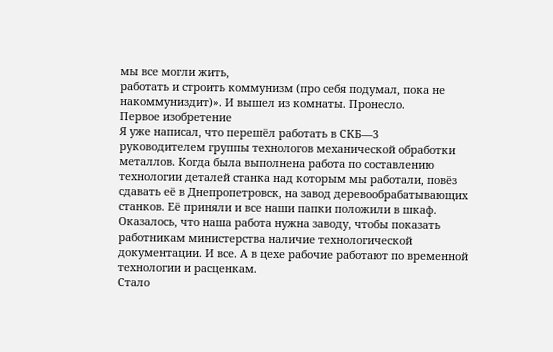мы все могли жить,
работать и строить коммунизм (про себя подумал, пока не
накоммуниздит)». И вышел из комнаты. Пронесло.
Первое изобретение
Я уже написал, что перешёл работать в СКБ—3
руководителем группы технологов механической обработки
металлов. Когда была выполнена работа по составлению
технологии деталей станка над которым мы работали, повёз
сдавать её в Днепропетровск, на завод деревообрабатывающих
станков. Её приняли и все наши папки положили в шкаф.
Оказалось, что наша работа нужна заводу, чтобы показать
работникам министерства наличие технологической
документации. И все. А в цехе рабочие работают по временной
технологии и расценкам.
Стало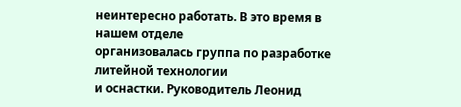неинтересно работать. В это время в нашем отделе
организовалась группа по разработке литейной технологии
и оснастки. Руководитель Леонид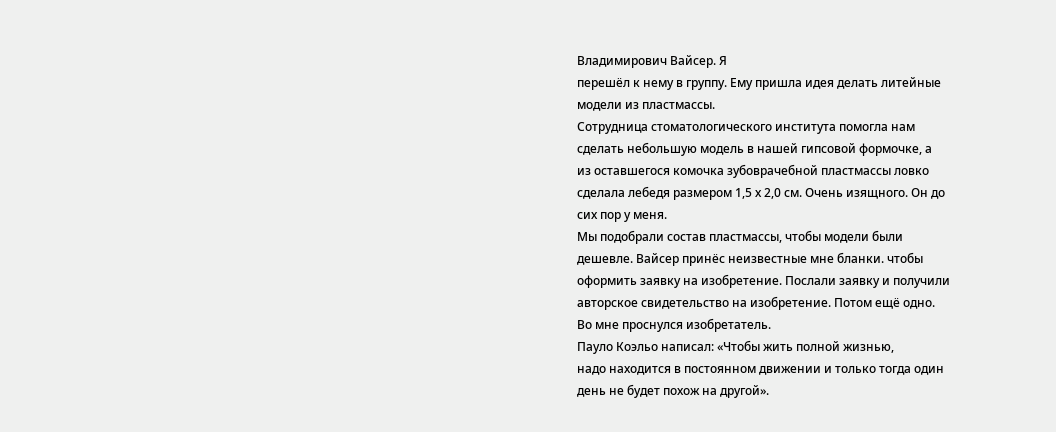Владимирович Вайсер. Я
перешёл к нему в группу. Ему пришла идея делать литейные
модели из пластмассы.
Сотрудница стоматологического института помогла нам
сделать небольшую модель в нашей гипсовой формочке, а
из оставшегося комочка зубоврачебной пластмассы ловко
сделала лебедя размером 1,5 х 2,0 см. Очень изящного. Он до
сих пор у меня.
Мы подобрали состав пластмассы, чтобы модели были
дешевле. Вайсер принёс неизвестные мне бланки. чтобы
оформить заявку на изобретение. Послали заявку и получили
авторское свидетельство на изобретение. Потом ещё одно.
Во мне проснулся изобретатель.
Пауло Коэльо написал: «Чтобы жить полной жизнью,
надо находится в постоянном движении и только тогда один
день не будет похож на другой».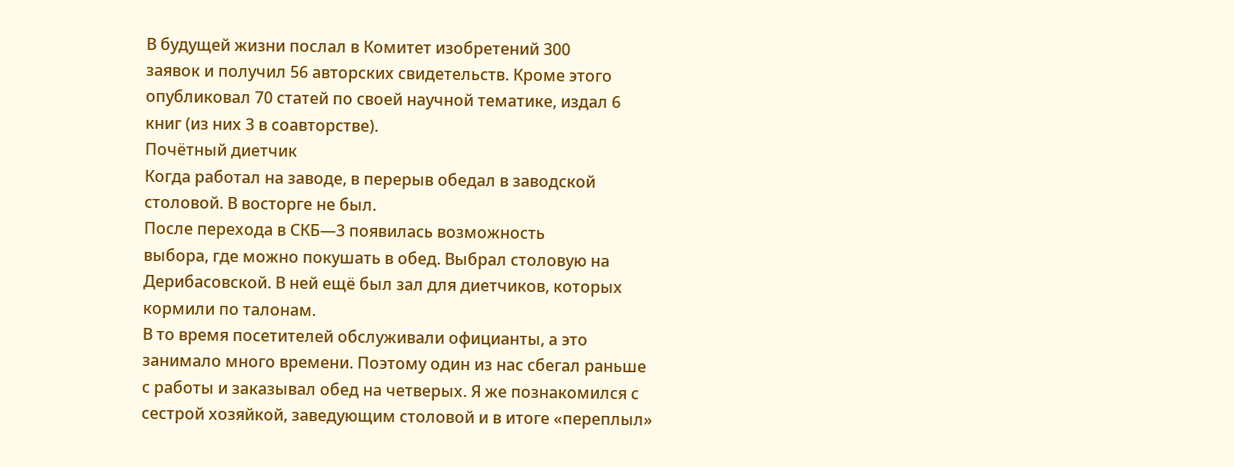В будущей жизни послал в Комитет изобретений 300
заявок и получил 56 авторских свидетельств. Кроме этого
опубликовал 70 статей по своей научной тематике, издал 6
книг (из них 3 в соавторстве).
Почётный диетчик
Когда работал на заводе, в перерыв обедал в заводской
столовой. В восторге не был.
После перехода в СКБ—3 появилась возможность
выбора, где можно покушать в обед. Выбрал столовую на
Дерибасовской. В ней ещё был зал для диетчиков, которых
кормили по талонам.
В то время посетителей обслуживали официанты, а это
занимало много времени. Поэтому один из нас сбегал раньше
с работы и заказывал обед на четверых. Я же познакомился с
сестрой хозяйкой, заведующим столовой и в итоге «переплыл»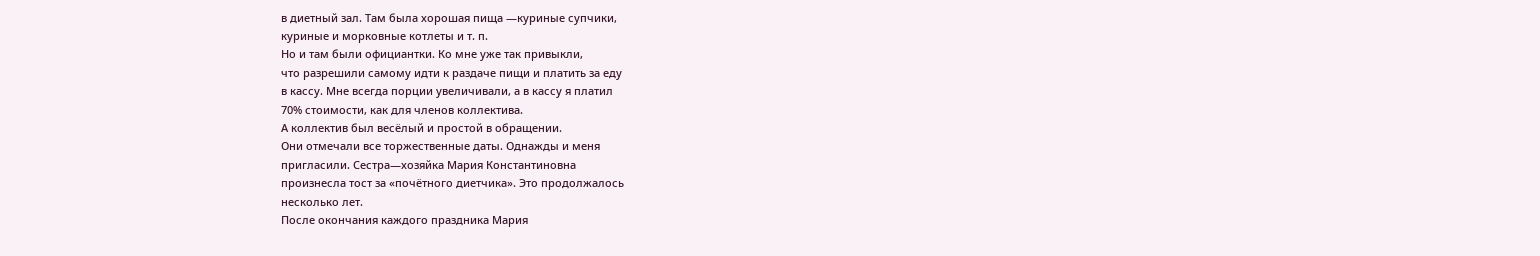в диетный зал. Там была хорошая пища —куриные супчики,
куриные и морковные котлеты и т. п.
Но и там были официантки. Ко мне уже так привыкли,
что разрешили самому идти к раздаче пищи и платить за еду
в кассу. Мне всегда порции увеличивали, а в кассу я платил
70% стоимости, как для членов коллектива.
А коллектив был весёлый и простой в обращении.
Они отмечали все торжественные даты. Однажды и меня
пригласили. Сестра—хозяйка Мария Константиновна
произнесла тост за «почётного диетчика». Это продолжалось
несколько лет.
После окончания каждого праздника Мария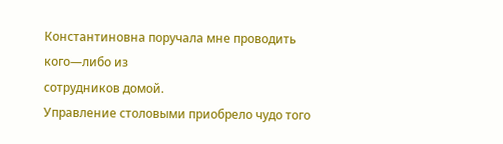Константиновна поручала мне проводить кого—либо из
сотрудников домой.
Управление столовыми приобрело чудо того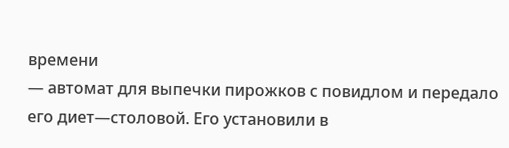времени
— автомат для выпечки пирожков с повидлом и передало
его диет—столовой. Его установили в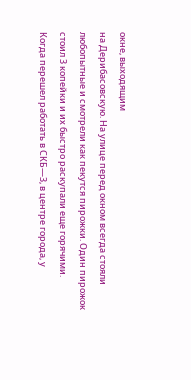окне, выходящим
на Дерибасовскую. На улице перед окном всегда стояли
любопытные и смотрели как пекутся пирожки. Один пирожок
стоил 3 копейки и их быстро раскупали еще горячими.
Когда перешел работать в СКБ—3, в центре города, у